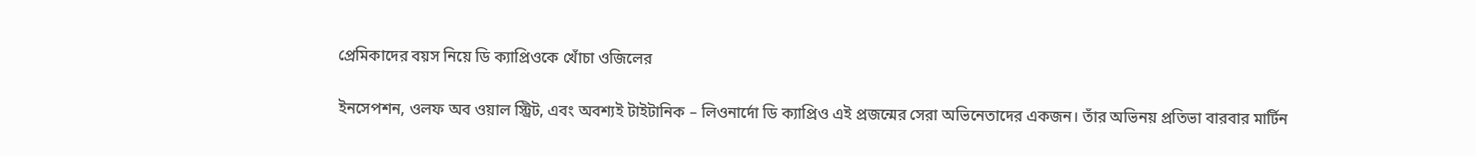প্রেমিকাদের বয়স নিয়ে ডি ক্যাপ্রিওকে খোঁচা ওজিলের

ইনসেপশন, ওলফ অব ওয়াল স্ট্রিট, এবং অবশ্যই টাইটানিক – লিওনার্দো ডি ক্যাপ্রিও এই প্রজন্মের সেরা অভিনেতাদের একজন। তাঁর অভিনয় প্রতিভা বারবার মার্টিন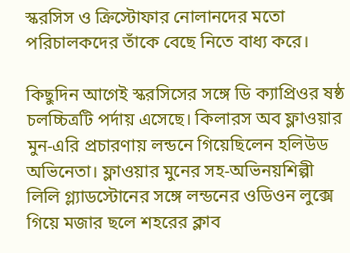স্করসিস ও ক্রিস্টোফার নোলানদের মতো পরিচালকদের তাঁকে বেছে নিতে বাধ্য করে।

কিছুদিন আগেই স্করসিসের সঙ্গে ডি ক্যাপ্রিওর ষষ্ঠ চলচ্চিত্রটি পর্দায় এসেছে। কিলারস অব ফ্লাওয়ার মুন-এরি প্রচারণায় লন্ডনে গিয়েছিলেন হলিউড অভিনেতা। ফ্লাওয়ার মুনের সহ-অভিনয়শিল্পী লিলি গ্ল্যাডস্টোনের সঙ্গে লন্ডনের ওডিওন লুক্সে গিয়ে মজার ছলে শহরের ক্লাব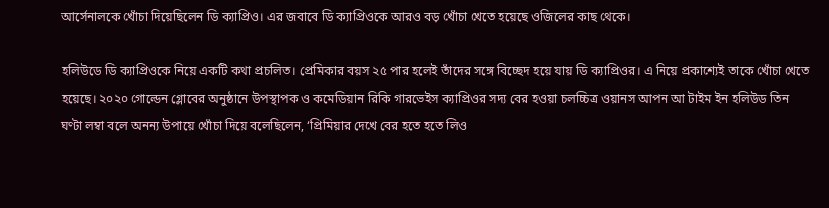আর্সেনালকে খোঁচা দিয়েছিলেন ডি ক্যাপ্রিও। এর জবাবে ডি ক্যাপ্রিওকে আরও বড় খোঁচা খেতে হয়েছে ওজিলের কাছ থেকে।

হলিউডে ডি ক্যাপ্রিওকে নিয়ে একটি কথা প্রচলিত। প্রেমিকার বয়স ২৫ পার হলেই তাঁদের সঙ্গে বিচ্ছেদ হয়ে যায় ডি ক্যাপ্রিওর। এ নিয়ে প্রকাশ্যেই তাকে খোঁচা খেতে হয়েছে। ২০২০ গোল্ডেন গ্লোবের অনুষ্ঠানে উপস্থাপক ও কমেডিয়ান রিকি গারভেইস ক্যাপ্রিওর সদ্য বের হওয়া চলচ্চিত্র ওয়ানস আপন আ টাইম ইন হলিউড তিন ঘণ্টা লম্বা বলে অনন্য উপায়ে খোঁচা দিয়ে বলেছিলেন, ‘প্রিমিয়ার দেখে বের হতে হতে লিও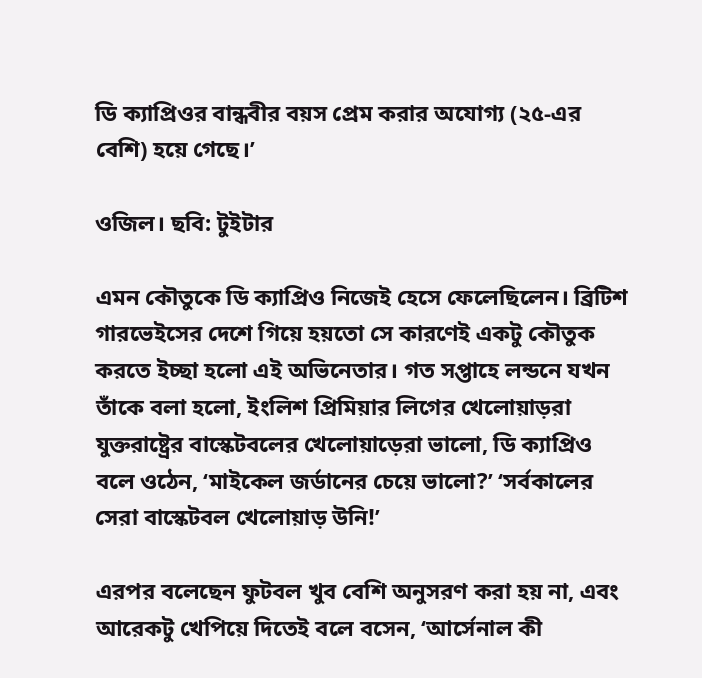ডি ক্যাপ্রিওর বান্ধবীর বয়স প্রেম করার অযোগ্য (২৫-এর বেশি) হয়ে গেছে।’

ওজিল। ছবি: টুইটার

এমন কৌতুকে ডি ক্যাপ্রিও নিজেই হেসে ফেলেছিলেন। ব্রিটিশ গারভেইসের দেশে গিয়ে হয়তো সে কারণেই একটু কৌতুক করতে ইচ্ছা হলো এই অভিনেতার। গত সপ্তাহে লন্ডনে যখন তাঁকে বলা হলো, ইংলিশ প্রিমিয়ার লিগের খেলোয়াড়রা যুক্তরাষ্ট্রের বাস্কেটবলের খেলোয়াড়েরা ভালো, ডি ক্যাপ্রিও বলে ওঠেন, ‘মাইকেল জর্ডানের চেয়ে ভালো?’ ‘সর্বকালের সেরা বাস্কেটবল খেলোয়াড় উনি!’

এরপর বলেছেন ফুটবল খুব বেশি অনুসরণ করা হয় না, এবং আরেকটু খেপিয়ে দিতেই বলে বসেন, ‘আর্সেনাল কী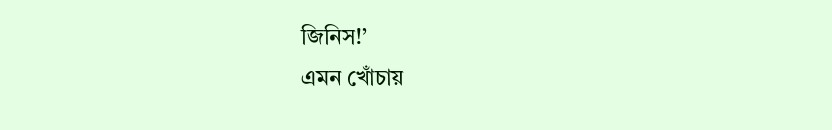জিনিস!’
এমন খোঁচায়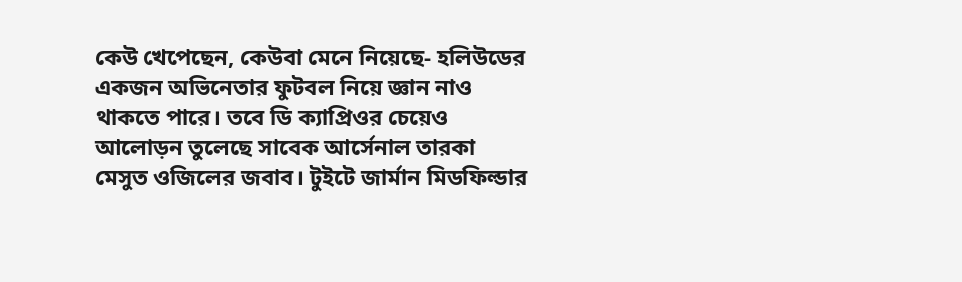কেউ খেপেছেন, কেউবা মেনে নিয়েছে- হলিউডের একজন অভিনেতার ফুটবল নিয়ে জ্ঞান নাও থাকতে পারে। তবে ডি ক্যাপ্রিওর চেয়েও আলোড়ন তুলেছে সাবেক আর্সেনাল তারকা মেসুত ওজিলের জবাব। টুইটে জার্মান মিডফিল্ডার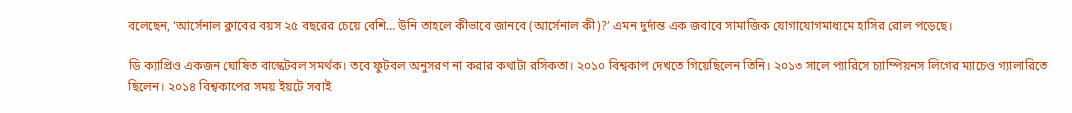বলেছেন, ‘আর্সেনাল ক্লাবের বয়স ২৫ বছরের চেয়ে বেশি… উনি তাহলে কীভাবে জানবে (আর্সেনাল কী)?’ এমন দুর্দান্ত এক জবাবে সামাজিক যোগাযোগমাধ্যমে হাসির রোল পড়েছে।

ডি ক্যাপ্রিও একজন ঘোষিত বাস্কেটবল সমর্থক। তবে ফুটবল অনুসরণ না করার কথাটা রসিকতা। ২০১০ বিশ্বকাপ দেখতে গিয়েছিলেন তিনি। ২০১৩ সালে প্যারিসে চ্যাম্পিয়নস লিগের ম্যাচেও গ্যালারিতে ছিলেন। ২০১৪ বিশ্বকাপের সময় ইয়টে সবাই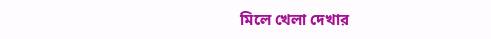মিলে খেলা দেখার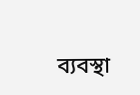ব্যবস্থা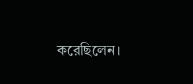করেছিলেন।